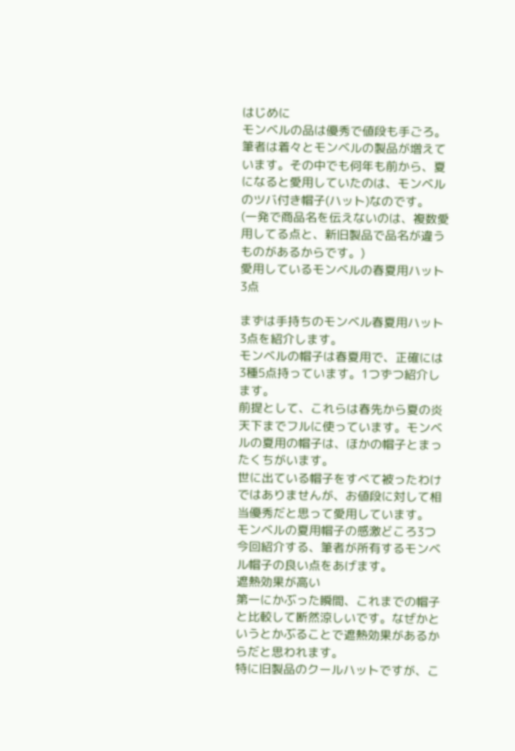はじめに
モンベルの品は優秀で値段も手ごろ。筆者は着々とモンベルの製品が増えています。その中でも何年も前から、夏になると愛用していたのは、モンベルのツバ付き帽子(ハット)なのです。
(一発で商品名を伝えないのは、複数愛用してる点と、新旧製品で品名が違うものがあるからです。)
愛用しているモンベルの春夏用ハット3点

まずは手持ちのモンベル春夏用ハット3点を紹介します。
モンベルの帽子は春夏用で、正確には3種5点持っています。1つずつ紹介します。
前提として、これらは春先から夏の炎天下までフルに使っています。モンベルの夏用の帽子は、ほかの帽子とまったくちがいます。
世に出ている帽子をすべて被ったわけではありませんが、お値段に対して相当優秀だと思って愛用しています。
モンベルの夏用帽子の感激どころ3つ
今回紹介する、筆者が所有するモンベル帽子の良い点をあげます。
遮熱効果が高い
第一にかぶった瞬間、これまでの帽子と比較して断然涼しいです。なぜかというとかぶることで遮熱効果があるからだと思われます。
特に旧製品のクールハットですが、こ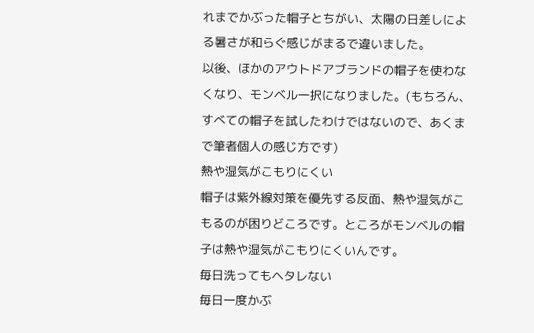れまでかぶった帽子とちがい、太陽の日差しによる暑さが和らぐ感じがまるで違いました。
以後、ほかのアウトドアブランドの帽子を使わなくなり、モンベル一択になりました。(もちろん、すべての帽子を試したわけではないので、あくまで筆者個人の感じ方です)
熱や湿気がこもりにくい
帽子は紫外線対策を優先する反面、熱や湿気がこもるのが困りどころです。ところがモンベルの帽子は熱や湿気がこもりにくいんです。
毎日洗ってもヘタレない
毎日一度かぶ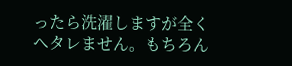ったら洗濯しますが全くヘタレません。もちろん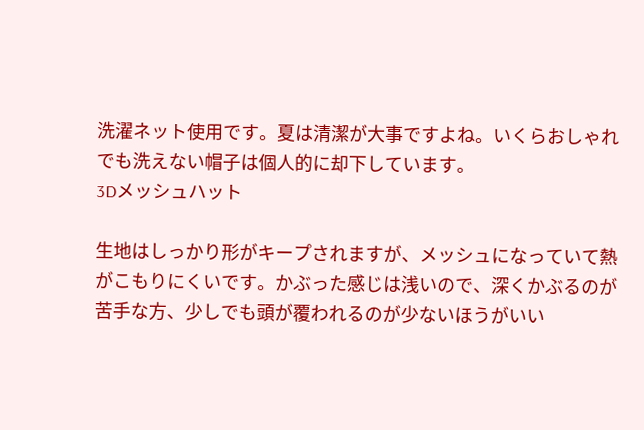洗濯ネット使用です。夏は清潔が大事ですよね。いくらおしゃれでも洗えない帽子は個人的に却下しています。
3Dメッシュハット

生地はしっかり形がキープされますが、メッシュになっていて熱がこもりにくいです。かぶった感じは浅いので、深くかぶるのが苦手な方、少しでも頭が覆われるのが少ないほうがいい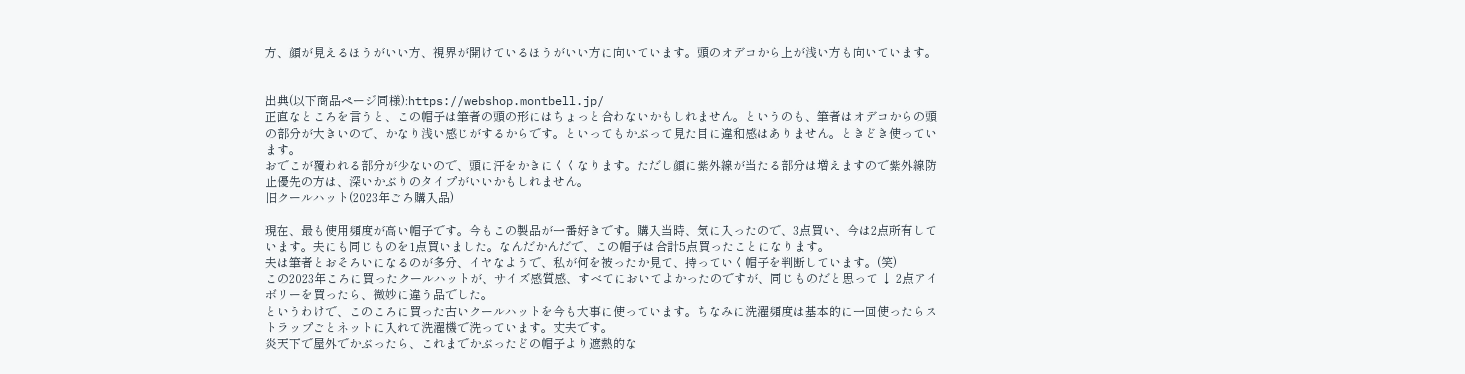方、顔が見えるほうがいい方、視界が開けているほうがいい方に向いています。頭のオデコから上が浅い方も向いています。


出典(以下商品ページ同様):https://webshop.montbell.jp/
正直なところを言うと、この帽子は筆者の頭の形にはちょっと合わないかもしれません。というのも、筆者はオデコからの頭の部分が大きいので、かなり浅い感じがするからです。といってもかぶって見た目に違和感はありません。ときどき使っています。
おでこが覆われる部分が少ないので、頭に汗をかきにくくなります。ただし顔に紫外線が当たる部分は増えますので紫外線防止優先の方は、深いかぶりのタイプがいいかもしれません。
旧クールハット(2023年ごろ購入品)

現在、最も使用頻度が高い帽子です。今もこの製品が一番好きです。購入当時、気に入ったので、3点買い、今は2点所有しています。夫にも同じものを1点買いました。なんだかんだで、この帽子は合計5点買ったことになります。
夫は筆者とおそろいになるのが多分、イヤなようで、私が何を被ったか見て、持っていく帽子を判断しています。(笑)
この2023年ころに買ったクールハットが、サイズ感質感、すべてにおいてよかったのですが、同じものだと思って ↓ 2点アイボリーを買ったら、微妙に違う品でした。
というわけで、このころに買った古いクールハットを今も大事に使っています。ちなみに洗濯頻度は基本的に一回使ったらストラップごとネットに入れて洗濯機で洗っています。丈夫です。
炎天下で屋外でかぶったら、これまでかぶったどの帽子より遮熱的な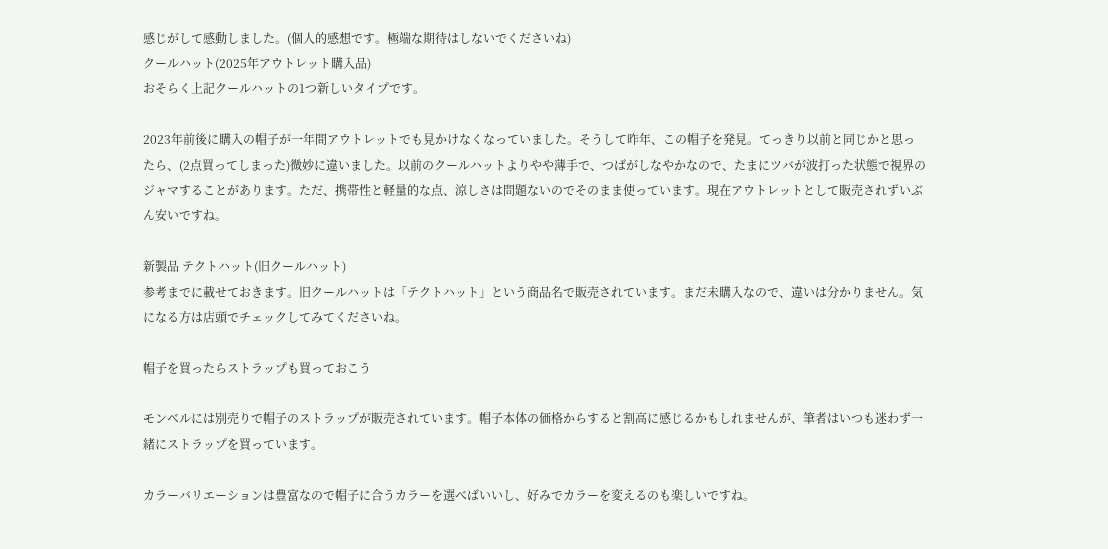感じがして感動しました。(個人的感想です。極端な期待はしないでくださいね)
クールハット(2025年アウトレット購入品)
おそらく上記クールハットの1つ新しいタイプです。

2023年前後に購入の帽子が一年間アウトレットでも見かけなくなっていました。そうして昨年、この帽子を発見。てっきり以前と同じかと思ったら、(2点買ってしまった)微妙に違いました。以前のクールハットよりやや薄手で、つばがしなやかなので、たまにツバが波打った状態で視界のジャマすることがあります。ただ、携帯性と軽量的な点、涼しさは問題ないのでそのまま使っています。現在アウトレットとして販売されずいぶん安いですね。

新製品 テクトハット(旧クールハット)
参考までに載せておきます。旧クールハットは「テクトハット」という商品名で販売されています。まだ未購入なので、違いは分かりません。気になる方は店頭でチェックしてみてくださいね。

帽子を買ったらストラップも買っておこう

モンベルには別売りで帽子のストラップが販売されています。帽子本体の価格からすると割高に感じるかもしれませんが、筆者はいつも迷わず一緒にストラップを買っています。

カラーバリエーションは豊富なので帽子に合うカラーを選べばいいし、好みでカラーを変えるのも楽しいですね。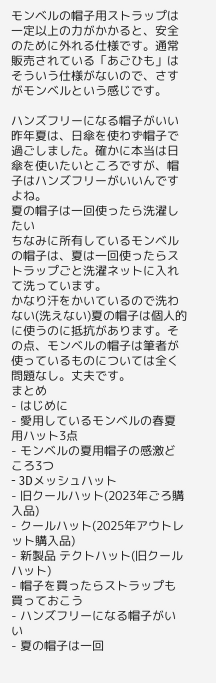モンベルの帽子用ストラップは一定以上の力がかかると、安全のために外れる仕様です。通常販売されている「あごひも」はそういう仕様がないので、さすがモンベルという感じです。

ハンズフリーになる帽子がいい
昨年夏は、日傘を使わず帽子で過ごしました。確かに本当は日傘を使いたいところですが、帽子はハンズフリーがいいんですよね。
夏の帽子は一回使ったら洗濯したい
ちなみに所有しているモンベルの帽子は、夏は一回使ったらストラップごと洗濯ネットに入れて洗っています。
かなり汗をかいているので洗わない(洗えない)夏の帽子は個人的に使うのに抵抗があります。その点、モンベルの帽子は筆者が使っているものについては全く問題なし。丈夫です。
まとめ
- はじめに
- 愛用しているモンベルの春夏用ハット3点
- モンベルの夏用帽子の感激どころ3つ
- 3Dメッシュハット
- 旧クールハット(2023年ごろ購入品)
- クールハット(2025年アウトレット購入品)
- 新製品 テクトハット(旧クールハット)
- 帽子を買ったらストラップも買っておこう
- ハンズフリーになる帽子がいい
- 夏の帽子は一回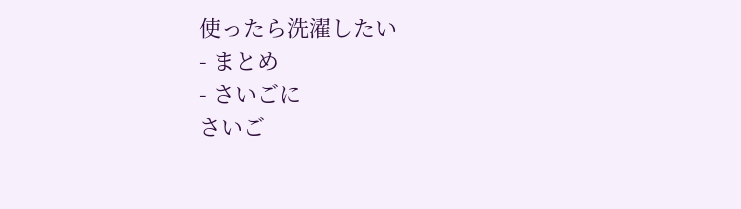使ったら洗濯したい
- まとめ
- さいごに
さいご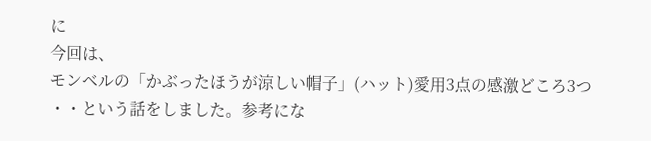に
今回は、
モンベルの「かぶったほうが涼しい帽子」(ハット)愛用3点の感激どころ3つ
・・という話をしました。参考にな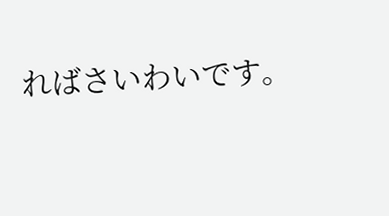ればさいわいです。